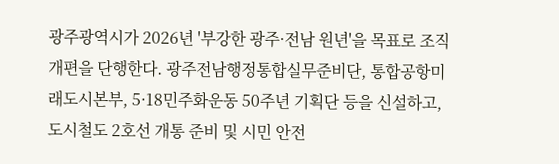광주광역시가 2026년 '부강한 광주·전남 원년'을 목표로 조직 개편을 단행한다. 광주전남행정통합실무준비단, 통합공항미래도시본부, 5·18민주화운동 50주년 기획단 등을 신설하고, 도시철도 2호선 개통 준비 및 시민 안전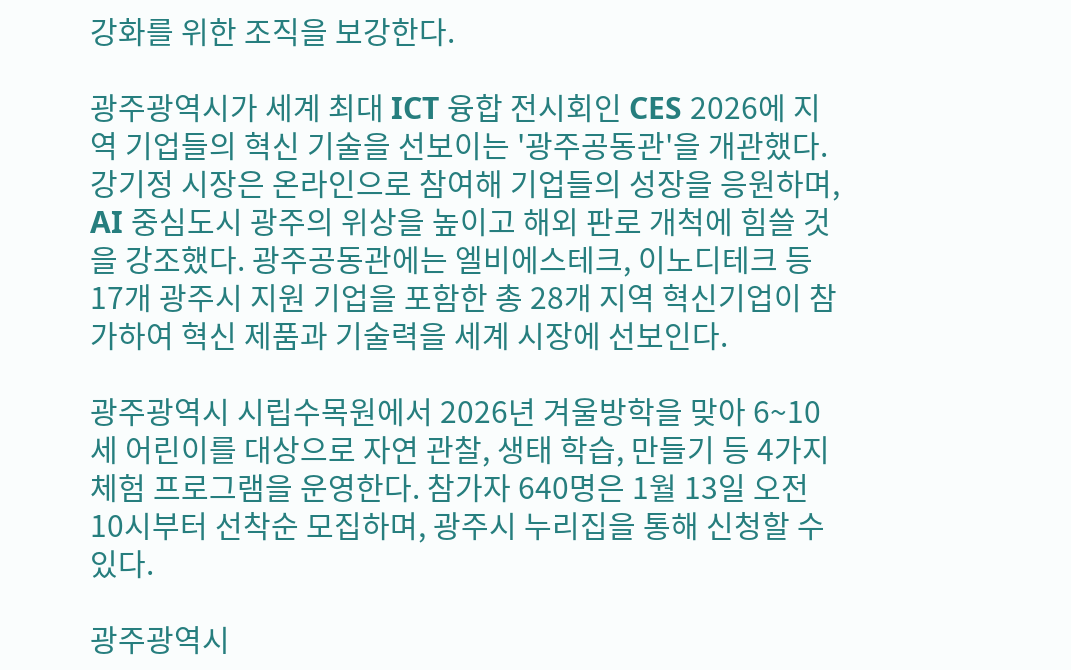강화를 위한 조직을 보강한다.

광주광역시가 세계 최대 ICT 융합 전시회인 CES 2026에 지역 기업들의 혁신 기술을 선보이는 '광주공동관'을 개관했다. 강기정 시장은 온라인으로 참여해 기업들의 성장을 응원하며, AI 중심도시 광주의 위상을 높이고 해외 판로 개척에 힘쓸 것을 강조했다. 광주공동관에는 엘비에스테크, 이노디테크 등 17개 광주시 지원 기업을 포함한 총 28개 지역 혁신기업이 참가하여 혁신 제품과 기술력을 세계 시장에 선보인다.

광주광역시 시립수목원에서 2026년 겨울방학을 맞아 6~10세 어린이를 대상으로 자연 관찰, 생태 학습, 만들기 등 4가지 체험 프로그램을 운영한다. 참가자 640명은 1월 13일 오전 10시부터 선착순 모집하며, 광주시 누리집을 통해 신청할 수 있다.

광주광역시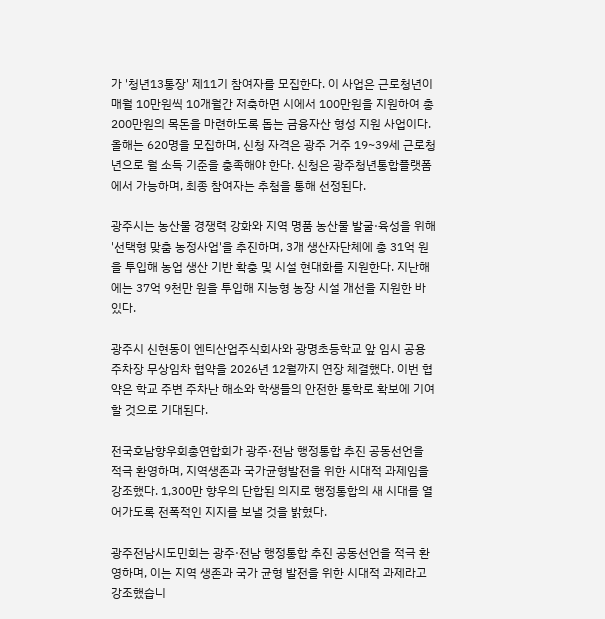가 '청년13통장' 제11기 참여자를 모집한다. 이 사업은 근로청년이 매월 10만원씩 10개월간 저축하면 시에서 100만원을 지원하여 총 200만원의 목돈을 마련하도록 돕는 금융자산 형성 지원 사업이다. 올해는 620명을 모집하며, 신청 자격은 광주 거주 19~39세 근로청년으로 월 소득 기준을 충족해야 한다. 신청은 광주청년통합플랫폼에서 가능하며, 최종 참여자는 추첨을 통해 선정된다.

광주시는 농산물 경쟁력 강화와 지역 명품 농산물 발굴·육성을 위해 '선택형 맞춤 농정사업'을 추진하며, 3개 생산자단체에 총 31억 원을 투입해 농업 생산 기반 확충 및 시설 현대화를 지원한다. 지난해에는 37억 9천만 원을 투입해 지능형 농장 시설 개선을 지원한 바 있다.

광주시 신현동이 엔티산업주식회사와 광명초등학교 앞 임시 공용주차장 무상임차 협약을 2026년 12월까지 연장 체결했다. 이번 협약은 학교 주변 주차난 해소와 학생들의 안전한 통학로 확보에 기여할 것으로 기대된다.

전국호남향우회총연합회가 광주·전남 행정통합 추진 공동선언을 적극 환영하며, 지역생존과 국가균형발전을 위한 시대적 과제임을 강조했다. 1,300만 향우의 단합된 의지로 행정통합의 새 시대를 열어가도록 전폭적인 지지를 보낼 것을 밝혔다.

광주전남시도민회는 광주·전남 행정통합 추진 공동선언을 적극 환영하며, 이는 지역 생존과 국가 균형 발전을 위한 시대적 과제라고 강조했습니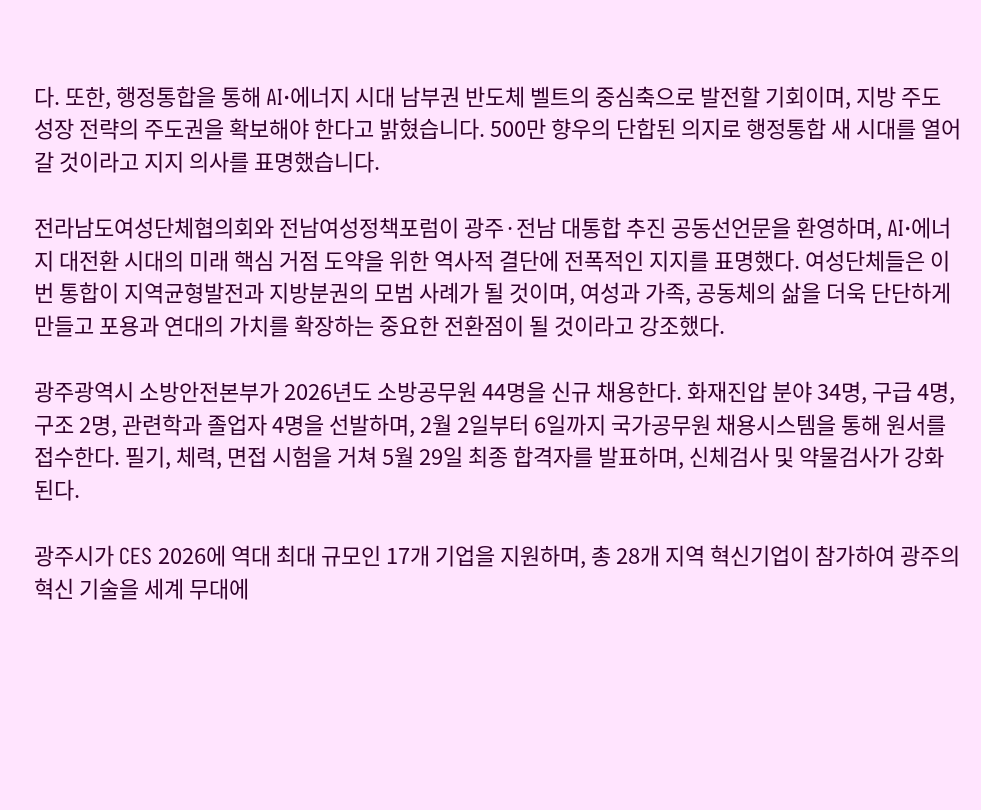다. 또한, 행정통합을 통해 AI·에너지 시대 남부권 반도체 벨트의 중심축으로 발전할 기회이며, 지방 주도 성장 전략의 주도권을 확보해야 한다고 밝혔습니다. 500만 향우의 단합된 의지로 행정통합 새 시대를 열어갈 것이라고 지지 의사를 표명했습니다.

전라남도여성단체협의회와 전남여성정책포럼이 광주·전남 대통합 추진 공동선언문을 환영하며, AI·에너지 대전환 시대의 미래 핵심 거점 도약을 위한 역사적 결단에 전폭적인 지지를 표명했다. 여성단체들은 이번 통합이 지역균형발전과 지방분권의 모범 사례가 될 것이며, 여성과 가족, 공동체의 삶을 더욱 단단하게 만들고 포용과 연대의 가치를 확장하는 중요한 전환점이 될 것이라고 강조했다.

광주광역시 소방안전본부가 2026년도 소방공무원 44명을 신규 채용한다. 화재진압 분야 34명, 구급 4명, 구조 2명, 관련학과 졸업자 4명을 선발하며, 2월 2일부터 6일까지 국가공무원 채용시스템을 통해 원서를 접수한다. 필기, 체력, 면접 시험을 거쳐 5월 29일 최종 합격자를 발표하며, 신체검사 및 약물검사가 강화된다.

광주시가 CES 2026에 역대 최대 규모인 17개 기업을 지원하며, 총 28개 지역 혁신기업이 참가하여 광주의 혁신 기술을 세계 무대에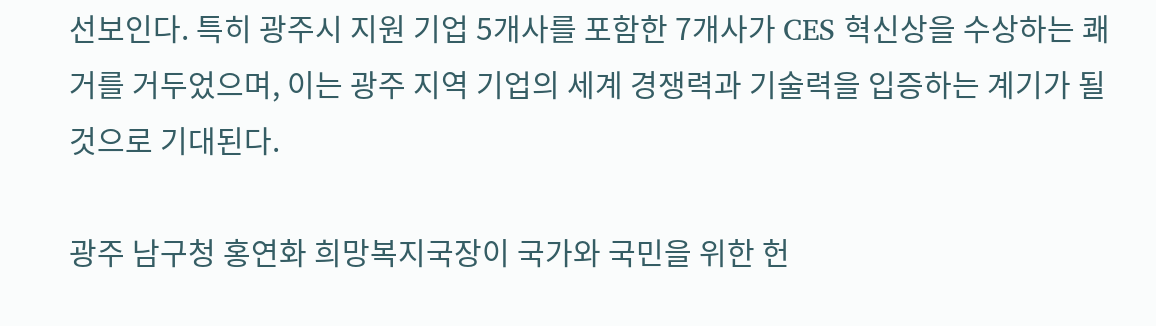선보인다. 특히 광주시 지원 기업 5개사를 포함한 7개사가 CES 혁신상을 수상하는 쾌거를 거두었으며, 이는 광주 지역 기업의 세계 경쟁력과 기술력을 입증하는 계기가 될 것으로 기대된다.

광주 남구청 홍연화 희망복지국장이 국가와 국민을 위한 헌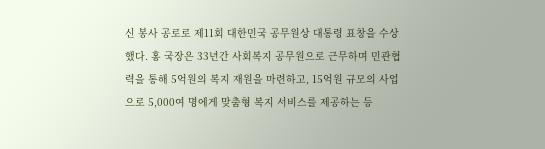신 봉사 공로로 제11회 대한민국 공무원상 대통령 표창을 수상했다. 홍 국장은 33년간 사회복지 공무원으로 근무하며 민관협력을 통해 5억원의 복지 재원을 마련하고, 15억원 규모의 사업으로 5,000여 명에게 맞춤형 복지 서비스를 제공하는 등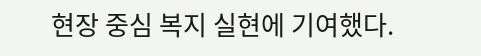현장 중심 복지 실현에 기여했다.